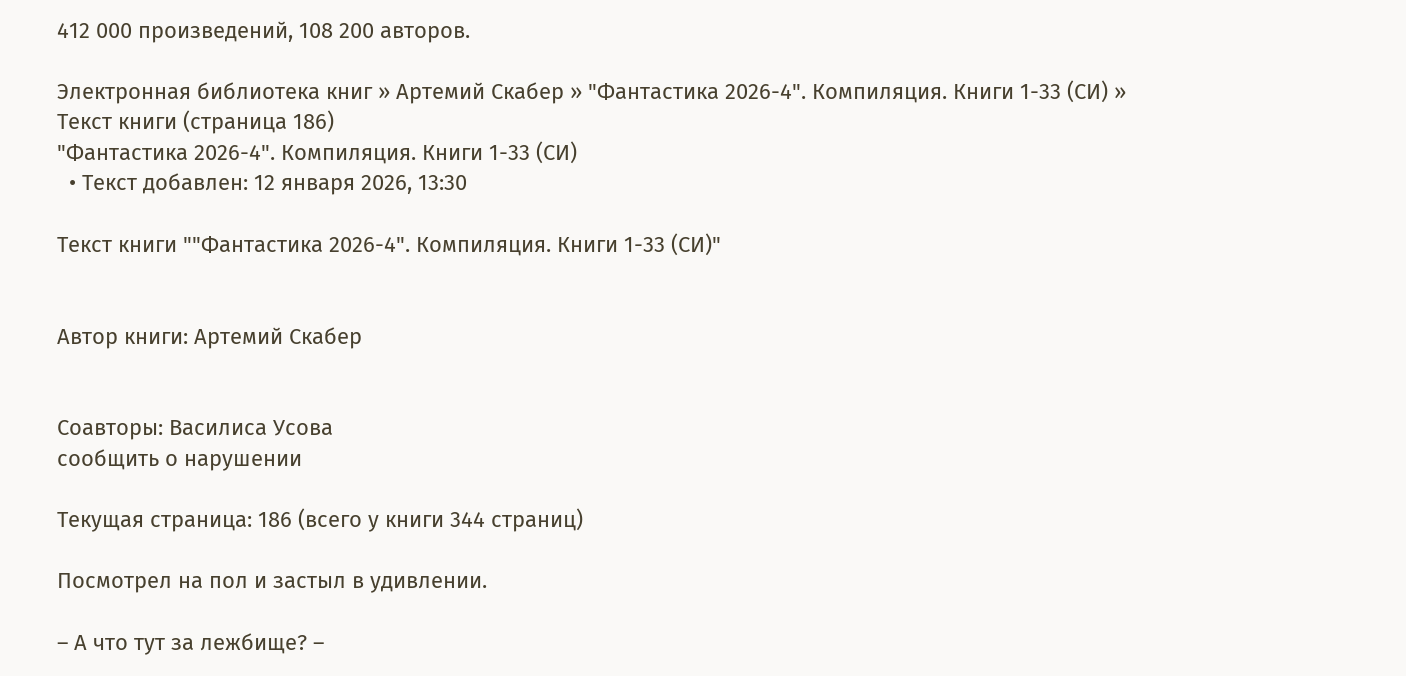412 000 произведений, 108 200 авторов.

Электронная библиотека книг » Артемий Скабер » "Фантастика 2026-4". Компиляция. Книги 1-33 (СИ) » Текст книги (страница 186)
"Фантастика 2026-4". Компиляция. Книги 1-33 (СИ)
  • Текст добавлен: 12 января 2026, 13:30

Текст книги ""Фантастика 2026-4". Компиляция. Книги 1-33 (СИ)"


Автор книги: Артемий Скабер


Соавторы: Василиса Усова
сообщить о нарушении

Текущая страница: 186 (всего у книги 344 страниц)

Посмотрел на пол и застыл в удивлении.

– А что тут за лежбище? –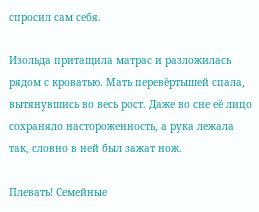спросил сам себя.

Изольда притащила матрас и разложилась рядом с кроватью. Мать перевёртышей спала, вытянувшись во весь рост. Даже во сне её лицо сохраняло настороженность, а рука лежала так, словно в ней был зажат нож.

Плевать! Семейные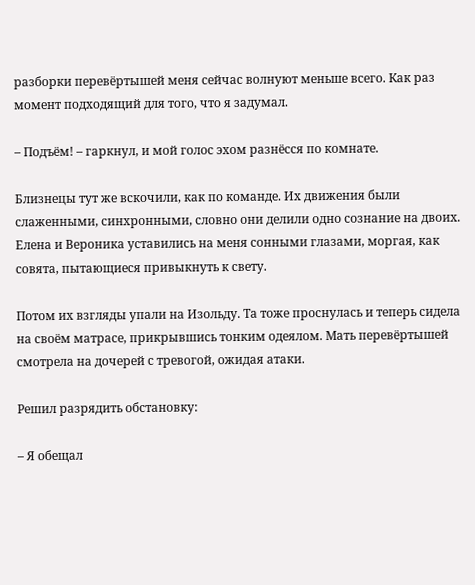разборки перевёртышей меня сейчас волнуют меньше всего. Как раз момент подходящий для того, что я задумал.

– Подъём! – гаркнул, и мой голос эхом разнёсся по комнате.

Близнецы тут же вскочили, как по команде. Их движения были слаженными, синхронными, словно они делили одно сознание на двоих. Елена и Вероника уставились на меня сонными глазами, моргая, как совята, пытающиеся привыкнуть к свету.

Потом их взгляды упали на Изольду. Та тоже проснулась и теперь сидела на своём матрасе, прикрывшись тонким одеялом. Мать перевёртышей смотрела на дочерей с тревогой, ожидая атаки.

Решил разрядить обстановку:

– Я обещал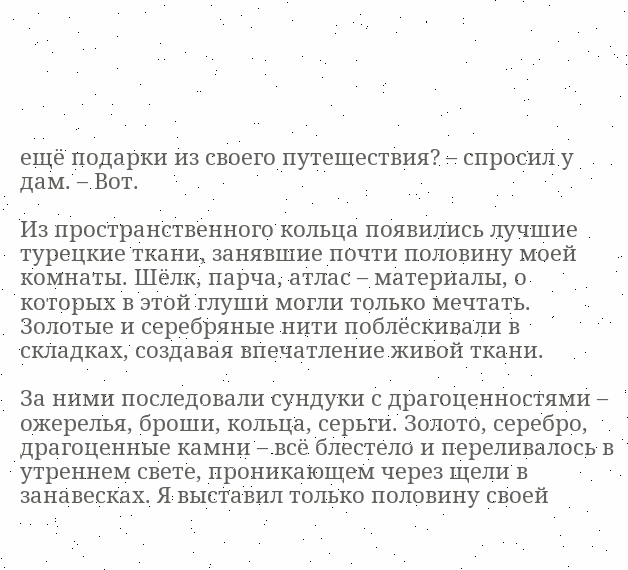ещё подарки из своего путешествия? – спросил у дам. – Вот.

Из пространственного кольца появились лучшие турецкие ткани, занявшие почти половину моей комнаты. Шёлк, парча, атлас – материалы, о которых в этой глуши могли только мечтать. Золотые и серебряные нити поблёскивали в складках, создавая впечатление живой ткани.

За ними последовали сундуки с драгоценностями – ожерелья, броши, кольца, серьги. Золото, серебро, драгоценные камни – всё блестело и переливалось в утреннем свете, проникающем через щели в занавесках. Я выставил только половину своей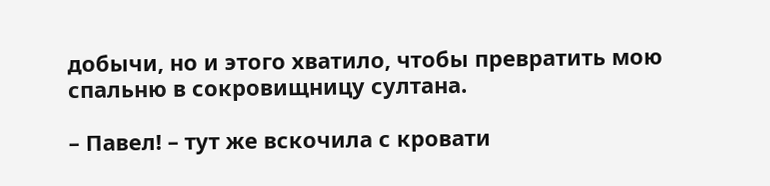добычи, но и этого хватило, чтобы превратить мою спальню в сокровищницу султана.

– Павел! – тут же вскочила с кровати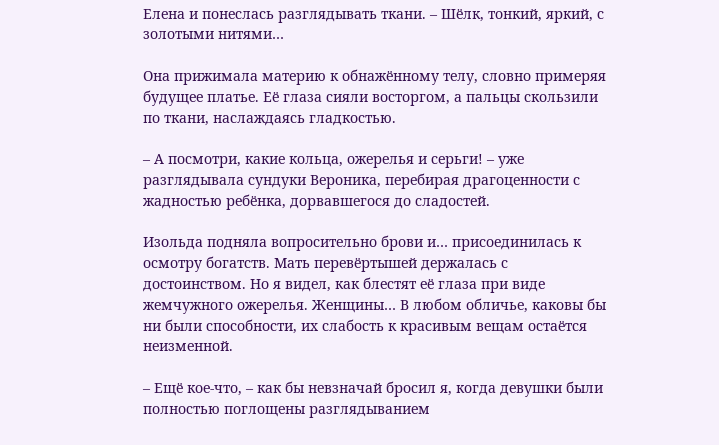Елена и понеслась разглядывать ткани. – Шёлк, тонкий, яркий, с золотыми нитями…

Она прижимала материю к обнажённому телу, словно примеряя будущее платье. Её глаза сияли восторгом, а пальцы скользили по ткани, наслаждаясь гладкостью.

– А посмотри, какие кольца, ожерелья и серьги! – уже разглядывала сундуки Вероника, перебирая драгоценности с жадностью ребёнка, дорвавшегося до сладостей.

Изольда подняла вопросительно брови и… присоединилась к осмотру богатств. Мать перевёртышей держалась с достоинством. Но я видел, как блестят её глаза при виде жемчужного ожерелья. Женщины… В любом обличье, каковы бы ни были способности, их слабость к красивым вещам остаётся неизменной.

– Ещё кое-что, – как бы невзначай бросил я, когда девушки были полностью поглощены разглядыванием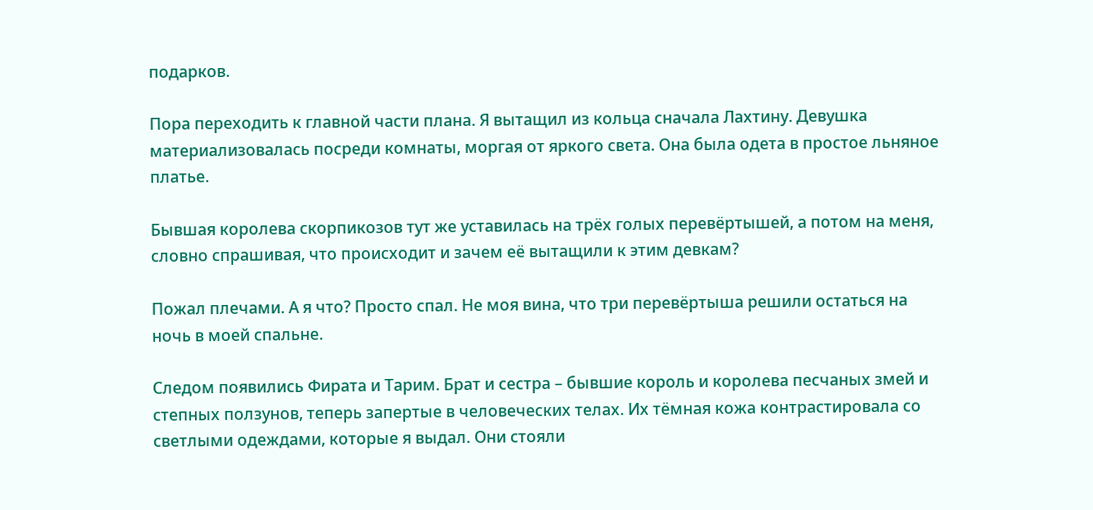подарков.

Пора переходить к главной части плана. Я вытащил из кольца сначала Лахтину. Девушка материализовалась посреди комнаты, моргая от яркого света. Она была одета в простое льняное платье.

Бывшая королева скорпикозов тут же уставилась на трёх голых перевёртышей, а потом на меня, словно спрашивая, что происходит и зачем её вытащили к этим девкам?

Пожал плечами. А я что? Просто спал. Не моя вина, что три перевёртыша решили остаться на ночь в моей спальне.

Следом появились Фирата и Тарим. Брат и сестра – бывшие король и королева песчаных змей и степных ползунов, теперь запертые в человеческих телах. Их тёмная кожа контрастировала со светлыми одеждами, которые я выдал. Они стояли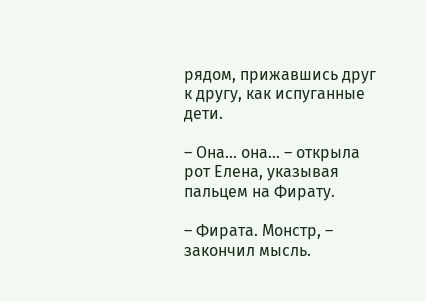рядом, прижавшись друг к другу, как испуганные дети.

– Она… она… – открыла рот Елена, указывая пальцем на Фирату.

– Фирата. Монстр, – закончил мысль.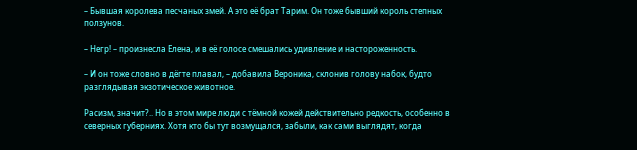– Бывшая королева песчаных змей. А это её брат Тарим. Он тоже бывший король степных ползунов.

– Негр! – произнесла Елена, и в её голосе смешались удивление и настороженность.

– И он тоже словно в дёгте плавал, – добавила Вероника, склонив голову набок, будто разглядывая экзотическое животное.

Расизм, значит?.. Но в этом мире люди с тёмной кожей действительно редкость, особенно в северных губерниях. Хотя кто бы тут возмущался, забыли, как сами выглядят, когда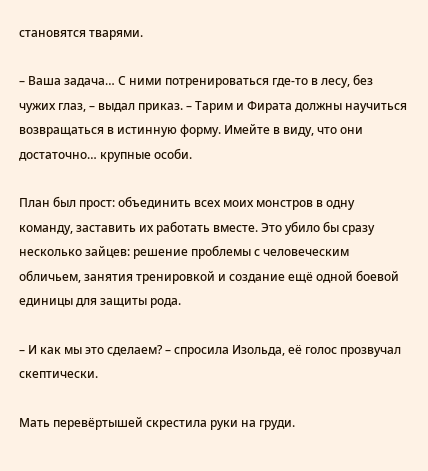становятся тварями.

– Ваша задача… С ними потренироваться где-то в лесу, без чужих глаз, – выдал приказ. – Тарим и Фирата должны научиться возвращаться в истинную форму. Имейте в виду, что они достаточно… крупные особи.

План был прост: объединить всех моих монстров в одну команду, заставить их работать вместе. Это убило бы сразу несколько зайцев: решение проблемы с человеческим обличьем, занятия тренировкой и создание ещё одной боевой единицы для защиты рода.

– И как мы это сделаем? – спросила Изольда, её голос прозвучал скептически.

Мать перевёртышей скрестила руки на груди.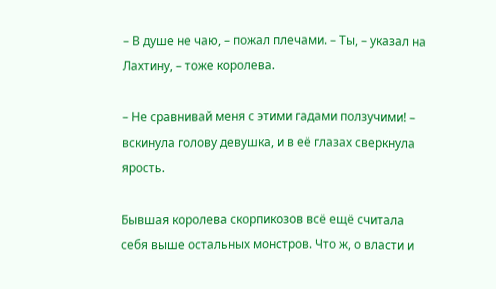– В душе не чаю, – пожал плечами. – Ты, – указал на Лахтину, – тоже королева.

– Не сравнивай меня с этими гадами ползучими! – вскинула голову девушка, и в её глазах сверкнула ярость.

Бывшая королева скорпикозов всё ещё считала себя выше остальных монстров. Что ж, о власти и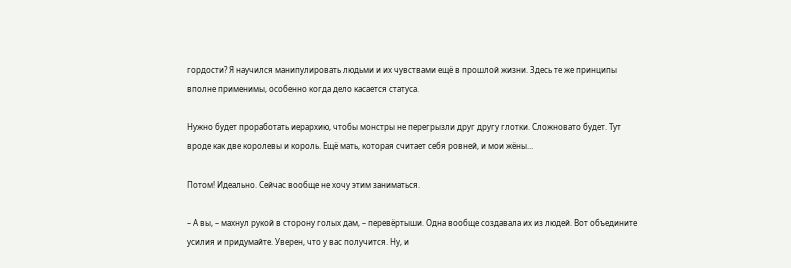гордости? Я научился манипулировать людьми и их чувствами ещё в прошлой жизни. Здесь те же принципы вполне применимы, особенно когда дело касается статуса.

Нужно будет проработать иерархию, чтобы монстры не перегрызли друг другу глотки. Сложновато будет. Тут вроде как две королевы и король. Ещё мать, которая считает себя ровней, и мои жёны…

Потом! Идеально. Сейчас вообще не хочу этим заниматься.

– А вы, – махнул рукой в сторону голых дам, – перевёртыши. Одна вообще создавала их из людей. Вот объедините усилия и придумайте. Уверен, что у вас получится. Ну, и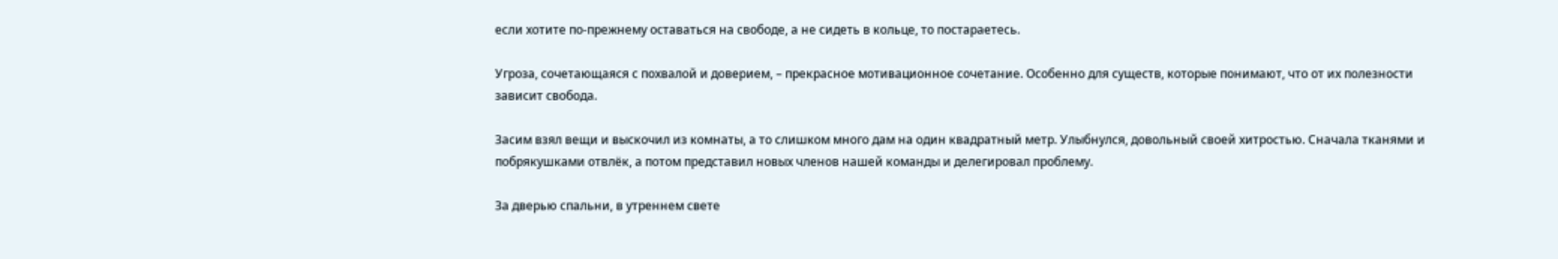если хотите по-прежнему оставаться на свободе, а не сидеть в кольце, то постараетесь.

Угроза, сочетающаяся с похвалой и доверием, – прекрасное мотивационное сочетание. Особенно для существ, которые понимают, что от их полезности зависит свобода.

Засим взял вещи и выскочил из комнаты, а то слишком много дам на один квадратный метр. Улыбнулся, довольный своей хитростью. Сначала тканями и побрякушками отвлёк, а потом представил новых членов нашей команды и делегировал проблему.

За дверью спальни, в утреннем свете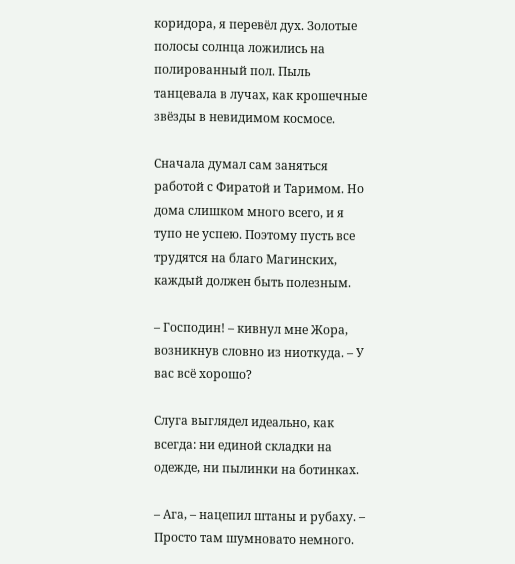коридора, я перевёл дух. Золотые полосы солнца ложились на полированный пол. Пыль танцевала в лучах, как крошечные звёзды в невидимом космосе.

Сначала думал сам заняться работой с Фиратой и Таримом. Но дома слишком много всего, и я тупо не успею. Поэтому пусть все трудятся на благо Магинских, каждый должен быть полезным.

– Господин! – кивнул мне Жора, возникнув словно из ниоткуда. – У вас всё хорошо?

Слуга выглядел идеально, как всегда: ни единой складки на одежде, ни пылинки на ботинках.

– Ага, – нацепил штаны и рубаху. – Просто там шумновато немного.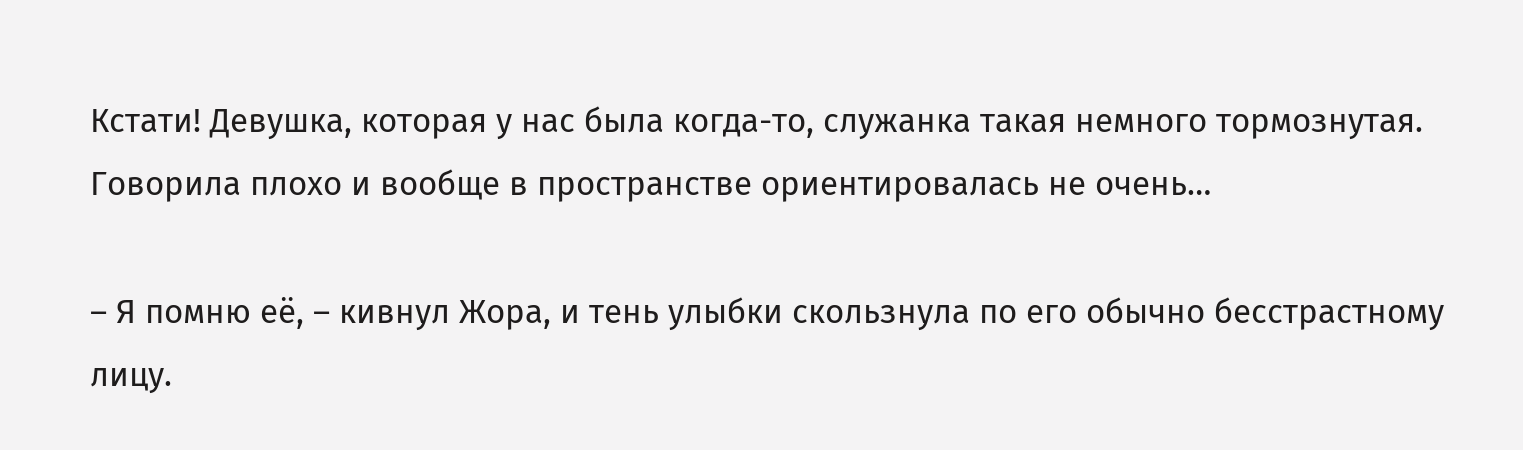Кстати! Девушка, которая у нас была когда-то, служанка такая немного тормознутая. Говорила плохо и вообще в пространстве ориентировалась не очень…

– Я помню её, – кивнул Жора, и тень улыбки скользнула по его обычно бесстрастному лицу.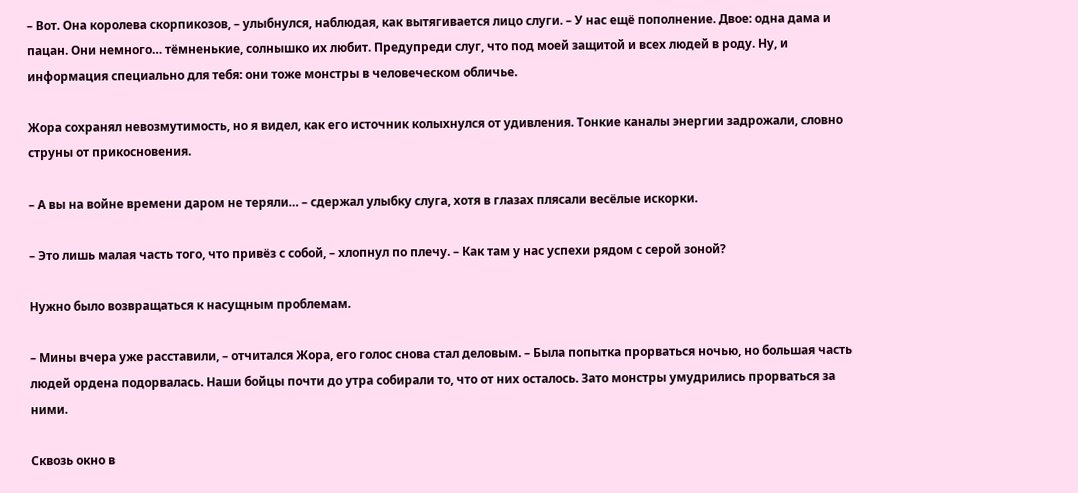– Вот. Она королева скорпикозов, – улыбнулся, наблюдая, как вытягивается лицо слуги. – У нас ещё пополнение. Двое: одна дама и пацан. Они немного… тёмненькие, солнышко их любит. Предупреди слуг, что под моей защитой и всех людей в роду. Ну, и информация специально для тебя: они тоже монстры в человеческом обличье.

Жора сохранял невозмутимость, но я видел, как его источник колыхнулся от удивления. Тонкие каналы энергии задрожали, словно струны от прикосновения.

– А вы на войне времени даром не теряли… – сдержал улыбку слуга, хотя в глазах плясали весёлые искорки.

– Это лишь малая часть того, что привёз с собой, – хлопнул по плечу. – Как там у нас успехи рядом с серой зоной?

Нужно было возвращаться к насущным проблемам.

– Мины вчера уже расставили, – отчитался Жора, его голос снова стал деловым. – Была попытка прорваться ночью, но большая часть людей ордена подорвалась. Наши бойцы почти до утра собирали то, что от них осталось. Зато монстры умудрились прорваться за ними.

Сквозь окно в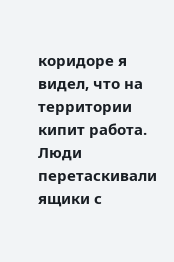коридоре я видел, что на территории кипит работа. Люди перетаскивали ящики с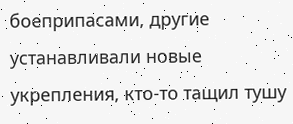боеприпасами, другие устанавливали новые укрепления, кто-то тащил тушу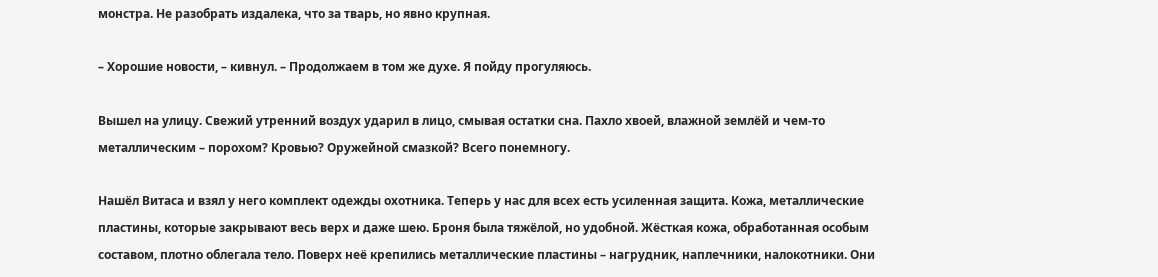монстра. Не разобрать издалека, что за тварь, но явно крупная.

– Хорошие новости, – кивнул. – Продолжаем в том же духе. Я пойду прогуляюсь.

Вышел на улицу. Свежий утренний воздух ударил в лицо, смывая остатки сна. Пахло хвоей, влажной землёй и чем-то металлическим – порохом? Кровью? Оружейной смазкой? Всего понемногу.

Нашёл Витаса и взял у него комплект одежды охотника. Теперь у нас для всех есть усиленная защита. Кожа, металлические пластины, которые закрывают весь верх и даже шею. Броня была тяжёлой, но удобной. Жёсткая кожа, обработанная особым составом, плотно облегала тело. Поверх неё крепились металлические пластины – нагрудник, наплечники, налокотники. Они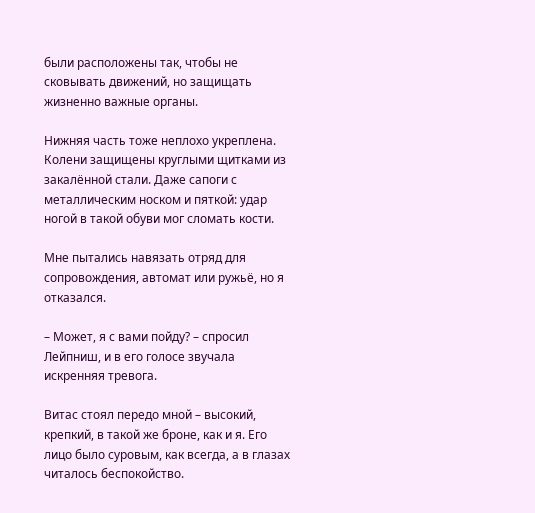были расположены так, чтобы не сковывать движений, но защищать жизненно важные органы.

Нижняя часть тоже неплохо укреплена. Колени защищены круглыми щитками из закалённой стали. Даже сапоги с металлическим носком и пяткой: удар ногой в такой обуви мог сломать кости.

Мне пытались навязать отряд для сопровождения, автомат или ружьё, но я отказался.

– Может, я с вами пойду? – спросил Лейпниш, и в его голосе звучала искренняя тревога.

Витас стоял передо мной – высокий, крепкий, в такой же броне, как и я. Его лицо было суровым, как всегда, а в глазах читалось беспокойство.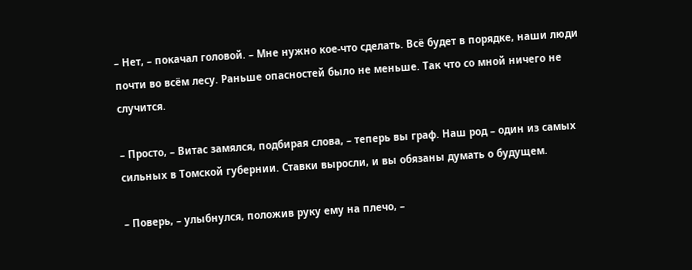– Нет, – покачал головой. – Мне нужно кое-что сделать. Всё будет в порядке, наши люди почти во всём лесу. Раньше опасностей было не меньше. Так что со мной ничего не случится.

– Просто, – Витас замялся, подбирая слова, – теперь вы граф. Наш род – один из самых сильных в Томской губернии. Ставки выросли, и вы обязаны думать о будущем.

– Поверь, – улыбнулся, положив руку ему на плечо, –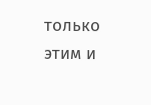только этим и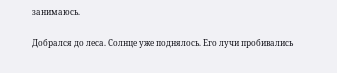занимаюсь.

Добрался до леса. Солнце уже поднялось. Его лучи пробивались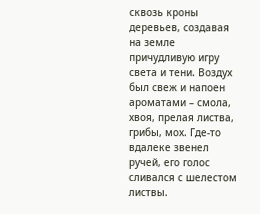сквозь кроны деревьев, создавая на земле причудливую игру света и тени. Воздух был свеж и напоен ароматами – смола, хвоя, прелая листва, грибы, мох. Где-то вдалеке звенел ручей, его голос сливался с шелестом листвы.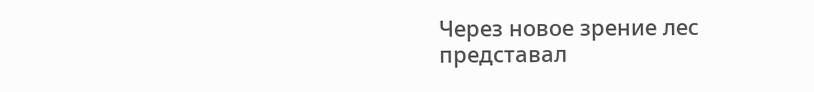Через новое зрение лес представал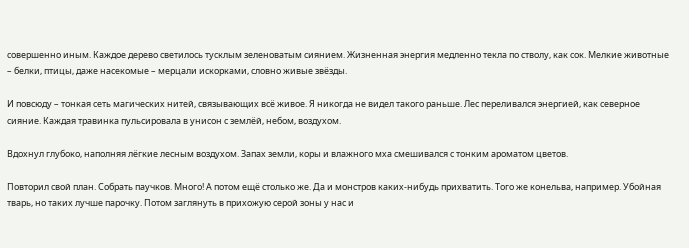совершенно иным. Каждое дерево светилось тусклым зеленоватым сиянием. Жизненная энергия медленно текла по стволу, как сок. Мелкие животные – белки, птицы, даже насекомые – мерцали искорками, словно живые звёзды.

И повсюду – тонкая сеть магических нитей, связывающих всё живое. Я никогда не видел такого раньше. Лес переливался энергией, как северное сияние. Каждая травинка пульсировала в унисон с землёй, небом, воздухом.

Вдохнул глубоко, наполняя лёгкие лесным воздухом. Запах земли, коры и влажного мха смешивался с тонким ароматом цветов.

Повторил свой план. Собрать паучков. Много! А потом ещё столько же. Да и монстров каких-нибудь прихватить. Того же конельва, например. Убойная тварь, но таких лучше парочку. Потом заглянуть в прихожую серой зоны у нас и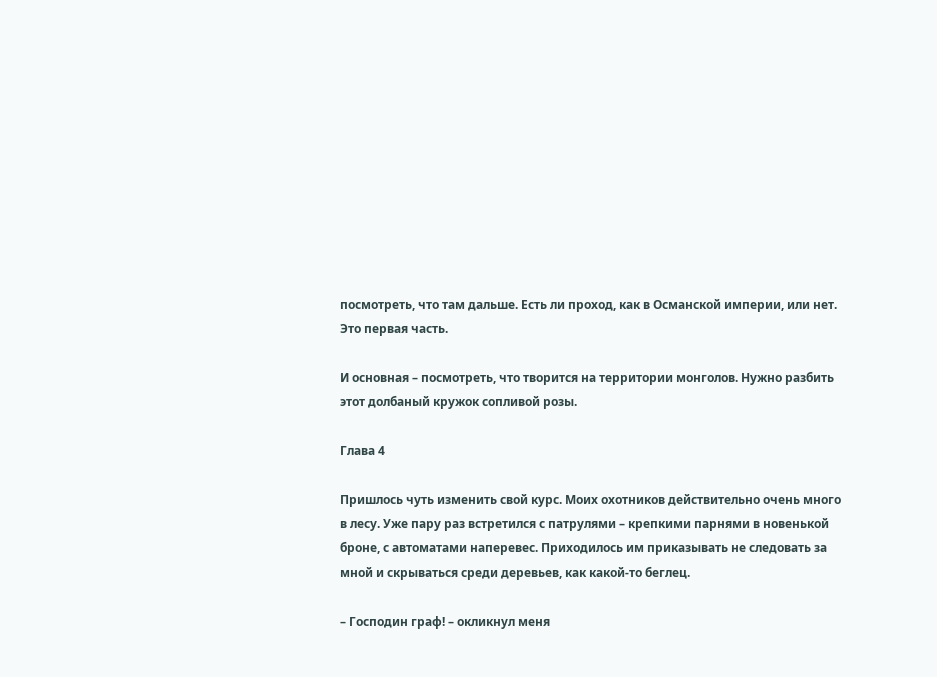посмотреть, что там дальше. Есть ли проход, как в Османской империи, или нет. Это первая часть.

И основная – посмотреть, что творится на территории монголов. Нужно разбить этот долбаный кружок сопливой розы.

Глава 4

Пришлось чуть изменить свой курс. Моих охотников действительно очень много в лесу. Уже пару раз встретился с патрулями – крепкими парнями в новенькой броне, с автоматами наперевес. Приходилось им приказывать не следовать за мной и скрываться среди деревьев, как какой-то беглец.

– Господин граф! – окликнул меня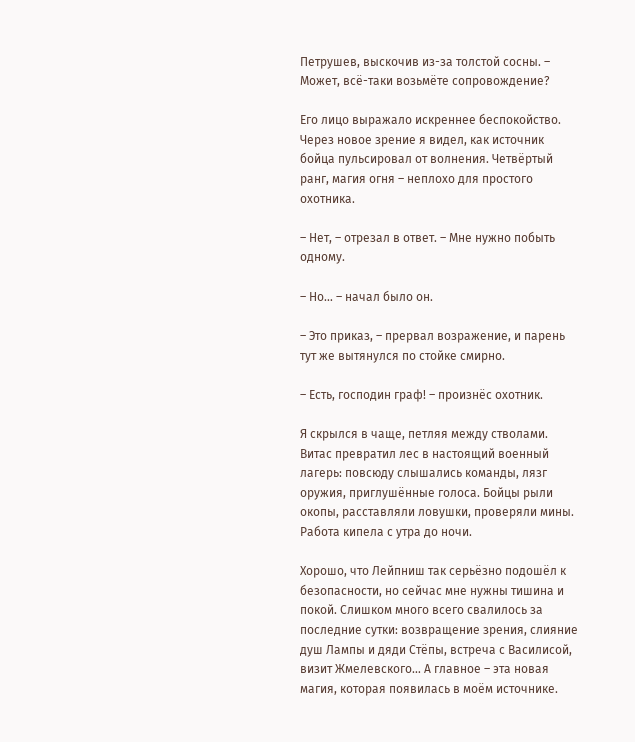Петрушев, выскочив из-за толстой сосны. – Может, всё-таки возьмёте сопровождение?

Его лицо выражало искреннее беспокойство. Через новое зрение я видел, как источник бойца пульсировал от волнения. Четвёртый ранг, магия огня – неплохо для простого охотника.

– Нет, – отрезал в ответ. – Мне нужно побыть одному.

– Но… – начал было он.

– Это приказ, – прервал возражение, и парень тут же вытянулся по стойке смирно.

– Есть, господин граф! – произнёс охотник.

Я скрылся в чаще, петляя между стволами. Витас превратил лес в настоящий военный лагерь: повсюду слышались команды, лязг оружия, приглушённые голоса. Бойцы рыли окопы, расставляли ловушки, проверяли мины. Работа кипела с утра до ночи.

Хорошо, что Лейпниш так серьёзно подошёл к безопасности, но сейчас мне нужны тишина и покой. Слишком много всего свалилось за последние сутки: возвращение зрения, слияние душ Лампы и дяди Стёпы, встреча с Василисой, визит Жмелевского… А главное – эта новая магия, которая появилась в моём источнике.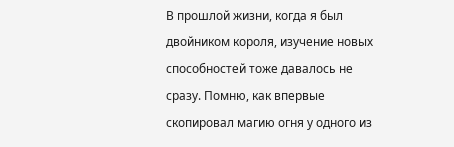В прошлой жизни, когда я был двойником короля, изучение новых способностей тоже давалось не сразу. Помню, как впервые скопировал магию огня у одного из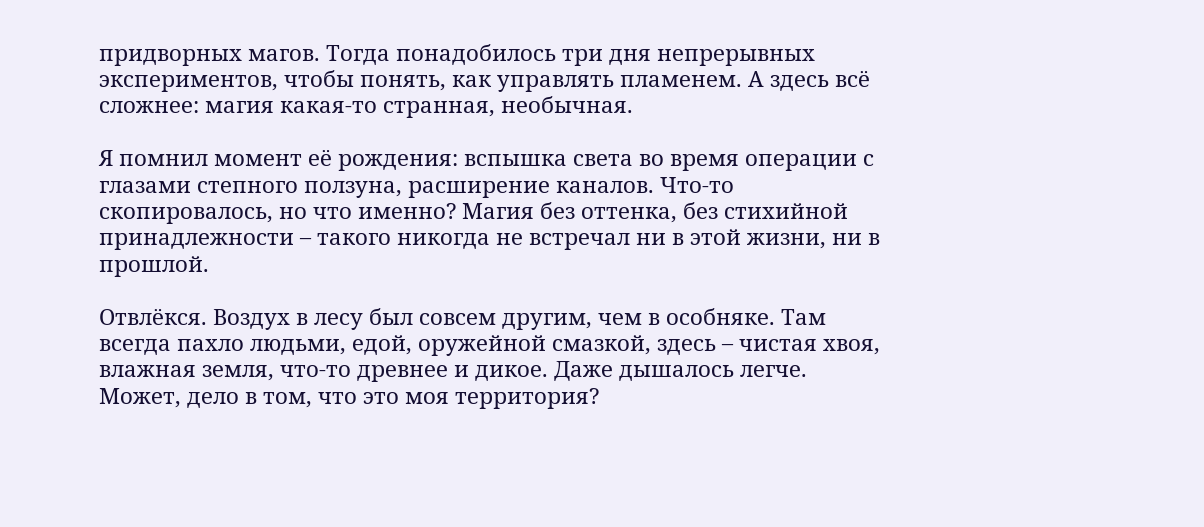придворных магов. Тогда понадобилось три дня непрерывных экспериментов, чтобы понять, как управлять пламенем. А здесь всё сложнее: магия какая-то странная, необычная.

Я помнил момент её рождения: вспышка света во время операции с глазами степного ползуна, расширение каналов. Что-то скопировалось, но что именно? Магия без оттенка, без стихийной принадлежности – такого никогда не встречал ни в этой жизни, ни в прошлой.

Отвлёкся. Воздух в лесу был совсем другим, чем в особняке. Там всегда пахло людьми, едой, оружейной смазкой, здесь – чистая хвоя, влажная земля, что-то древнее и дикое. Даже дышалось легче. Может, дело в том, что это моя территория?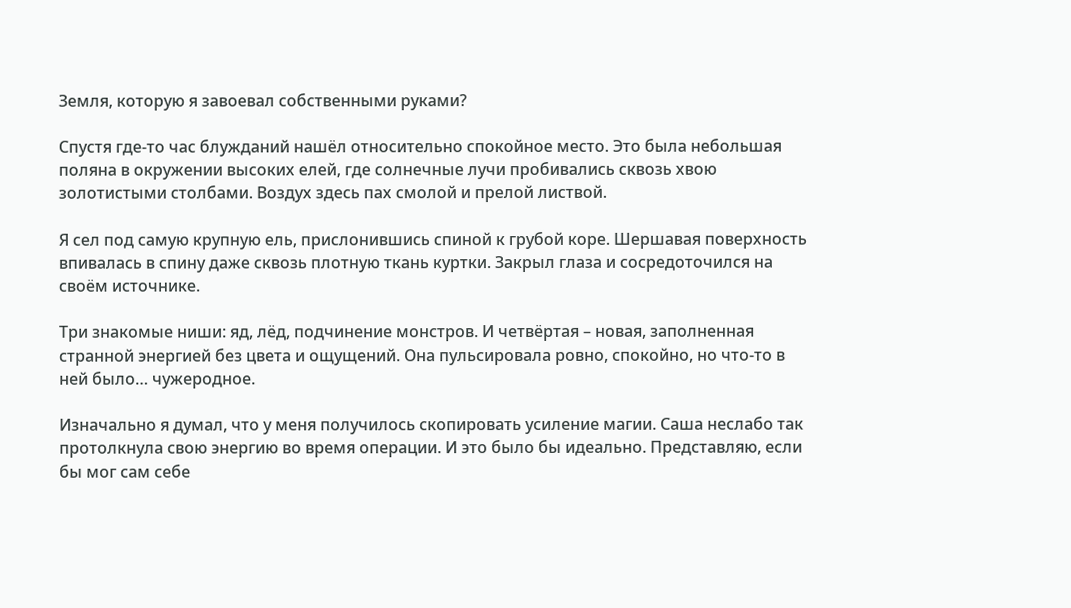Земля, которую я завоевал собственными руками?

Спустя где-то час блужданий нашёл относительно спокойное место. Это была небольшая поляна в окружении высоких елей, где солнечные лучи пробивались сквозь хвою золотистыми столбами. Воздух здесь пах смолой и прелой листвой.

Я сел под самую крупную ель, прислонившись спиной к грубой коре. Шершавая поверхность впивалась в спину даже сквозь плотную ткань куртки. Закрыл глаза и сосредоточился на своём источнике.

Три знакомые ниши: яд, лёд, подчинение монстров. И четвёртая – новая, заполненная странной энергией без цвета и ощущений. Она пульсировала ровно, спокойно, но что-то в ней было… чужеродное.

Изначально я думал, что у меня получилось скопировать усиление магии. Саша неслабо так протолкнула свою энергию во время операции. И это было бы идеально. Представляю, если бы мог сам себе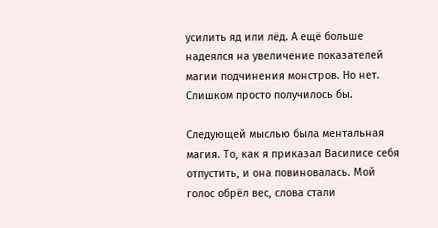усилить яд или лёд. А ещё больше надеялся на увеличение показателей магии подчинения монстров. Но нет. Слишком просто получилось бы.

Следующей мыслью была ментальная магия. То, как я приказал Василисе себя отпустить, и она повиновалась. Мой голос обрёл вес, слова стали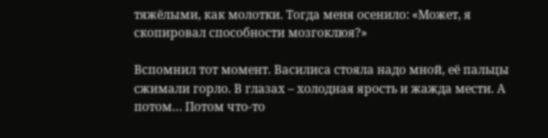тяжёлыми, как молотки. Тогда меня осенило: «Может, я скопировал способности мозгоклюя?»

Вспомнил тот момент. Василиса стояла надо мной, её пальцы сжимали горло. В глазах – холодная ярость и жажда мести. А потом… Потом что-то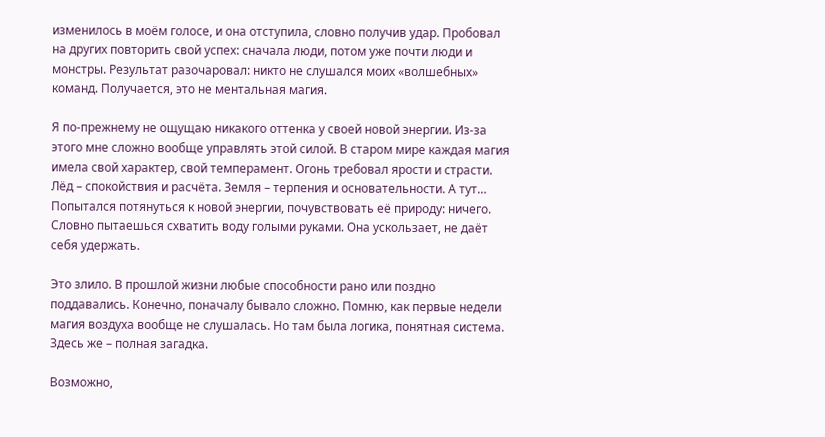изменилось в моём голосе, и она отступила, словно получив удар. Пробовал на других повторить свой успех: сначала люди, потом уже почти люди и монстры. Результат разочаровал: никто не слушался моих «волшебных» команд. Получается, это не ментальная магия.

Я по-прежнему не ощущаю никакого оттенка у своей новой энергии. Из-за этого мне сложно вообще управлять этой силой. В старом мире каждая магия имела свой характер, свой темперамент. Огонь требовал ярости и страсти. Лёд – спокойствия и расчёта. Земля – терпения и основательности. А тут… Попытался потянуться к новой энергии, почувствовать её природу: ничего. Словно пытаешься схватить воду голыми руками. Она ускользает, не даёт себя удержать.

Это злило. В прошлой жизни любые способности рано или поздно поддавались. Конечно, поначалу бывало сложно. Помню, как первые недели магия воздуха вообще не слушалась. Но там была логика, понятная система. Здесь же – полная загадка.

Возможно,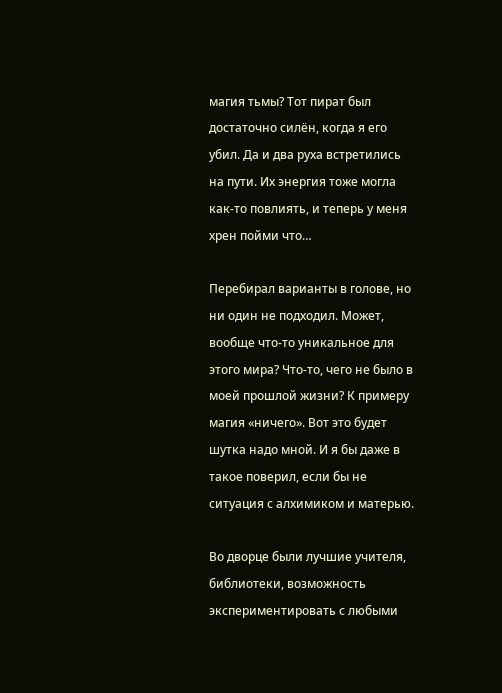магия тьмы? Тот пират был достаточно силён, когда я его убил. Да и два руха встретились на пути. Их энергия тоже могла как-то повлиять, и теперь у меня хрен пойми что…

Перебирал варианты в голове, но ни один не подходил. Может, вообще что-то уникальное для этого мира? Что-то, чего не было в моей прошлой жизни? К примеру магия «ничего». Вот это будет шутка надо мной. И я бы даже в такое поверил, если бы не ситуация с алхимиком и матерью.

Во дворце были лучшие учителя, библиотеки, возможность экспериментировать с любыми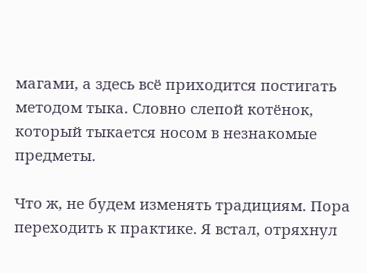магами, а здесь всё приходится постигать методом тыка. Словно слепой котёнок, который тыкается носом в незнакомые предметы.

Что ж, не будем изменять традициям. Пора переходить к практике. Я встал, отряхнул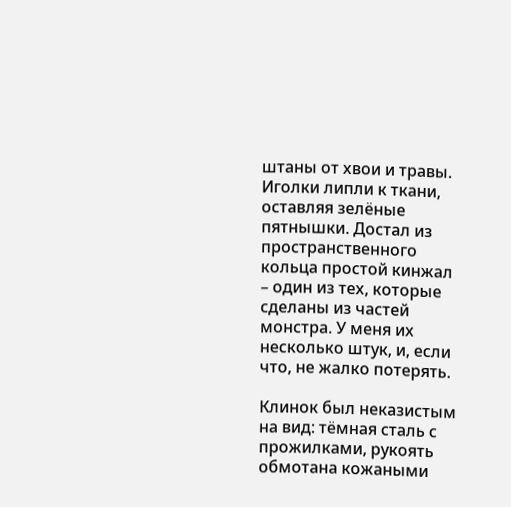штаны от хвои и травы. Иголки липли к ткани, оставляя зелёные пятнышки. Достал из пространственного кольца простой кинжал – один из тех, которые сделаны из частей монстра. У меня их несколько штук, и, если что, не жалко потерять.

Клинок был неказистым на вид: тёмная сталь с прожилками, рукоять обмотана кожаными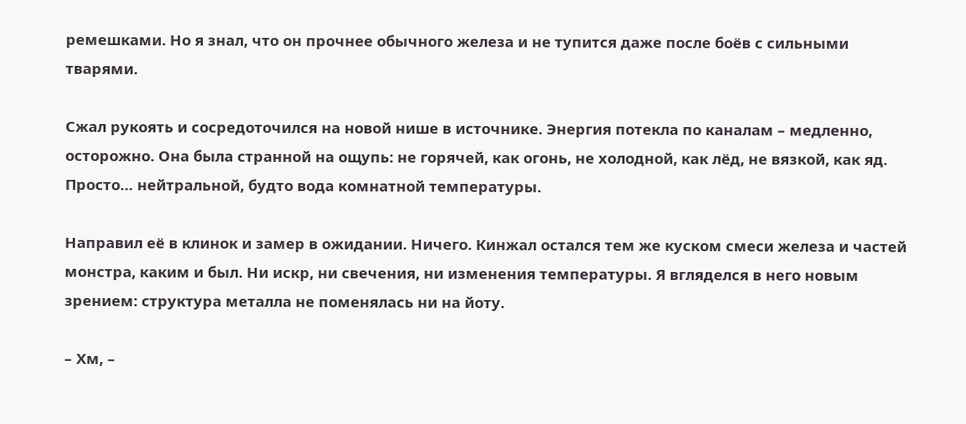ремешками. Но я знал, что он прочнее обычного железа и не тупится даже после боёв с сильными тварями.

Сжал рукоять и сосредоточился на новой нише в источнике. Энергия потекла по каналам – медленно, осторожно. Она была странной на ощупь: не горячей, как огонь, не холодной, как лёд, не вязкой, как яд. Просто… нейтральной, будто вода комнатной температуры.

Направил её в клинок и замер в ожидании. Ничего. Кинжал остался тем же куском смеси железа и частей монстра, каким и был. Ни искр, ни свечения, ни изменения температуры. Я вгляделся в него новым зрением: структура металла не поменялась ни на йоту.

– Хм, –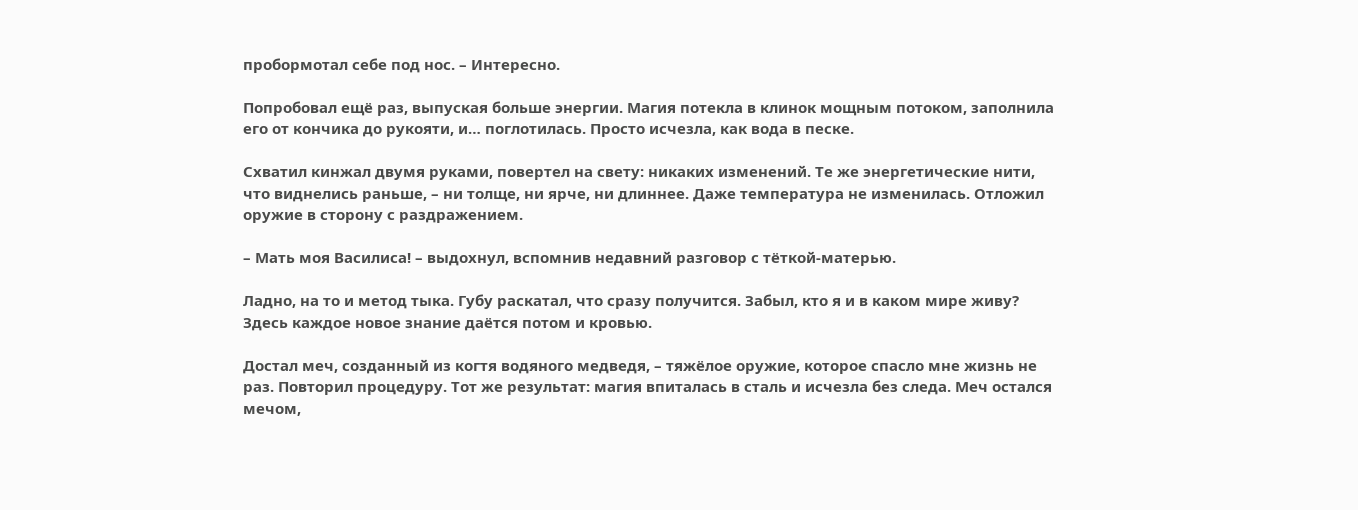пробормотал себе под нос. – Интересно.

Попробовал ещё раз, выпуская больше энергии. Магия потекла в клинок мощным потоком, заполнила его от кончика до рукояти, и… поглотилась. Просто исчезла, как вода в песке.

Схватил кинжал двумя руками, повертел на свету: никаких изменений. Те же энергетические нити, что виднелись раньше, – ни толще, ни ярче, ни длиннее. Даже температура не изменилась. Отложил оружие в сторону с раздражением.

– Мать моя Василиса! – выдохнул, вспомнив недавний разговор с тёткой-матерью.

Ладно, на то и метод тыка. Губу раскатал, что сразу получится. Забыл, кто я и в каком мире живу? Здесь каждое новое знание даётся потом и кровью.

Достал меч, созданный из когтя водяного медведя, – тяжёлое оружие, которое спасло мне жизнь не раз. Повторил процедуру. Тот же результат: магия впиталась в сталь и исчезла без следа. Меч остался мечом,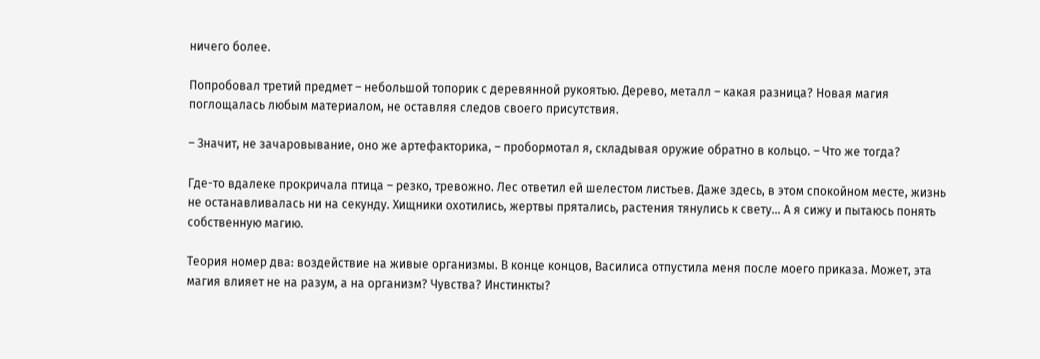ничего более.

Попробовал третий предмет – небольшой топорик с деревянной рукоятью. Дерево, металл – какая разница? Новая магия поглощалась любым материалом, не оставляя следов своего присутствия.

– Значит, не зачаровывание, оно же артефакторика, – пробормотал я, складывая оружие обратно в кольцо. – Что же тогда?

Где-то вдалеке прокричала птица – резко, тревожно. Лес ответил ей шелестом листьев. Даже здесь, в этом спокойном месте, жизнь не останавливалась ни на секунду. Хищники охотились, жертвы прятались, растения тянулись к свету… А я сижу и пытаюсь понять собственную магию.

Теория номер два: воздействие на живые организмы. В конце концов, Василиса отпустила меня после моего приказа. Может, эта магия влияет не на разум, а на организм? Чувства? Инстинкты?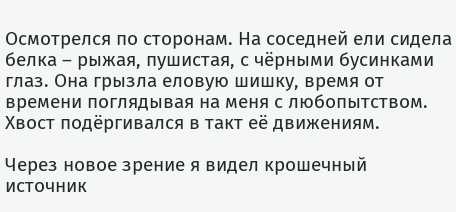Осмотрелся по сторонам. На соседней ели сидела белка – рыжая, пушистая, с чёрными бусинками глаз. Она грызла еловую шишку, время от времени поглядывая на меня с любопытством. Хвост подёргивался в такт её движениям.

Через новое зрение я видел крошечный источник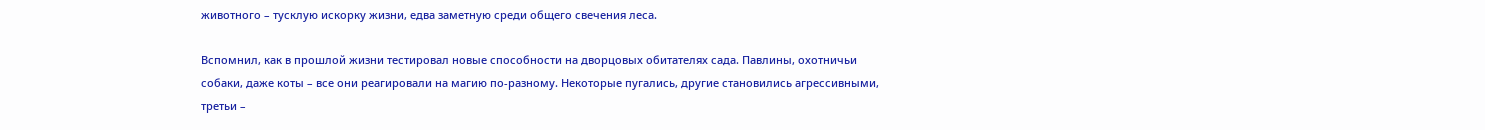животного – тусклую искорку жизни, едва заметную среди общего свечения леса.

Вспомнил, как в прошлой жизни тестировал новые способности на дворцовых обитателях сада. Павлины, охотничьи собаки, даже коты – все они реагировали на магию по-разному. Некоторые пугались, другие становились агрессивными, третьи –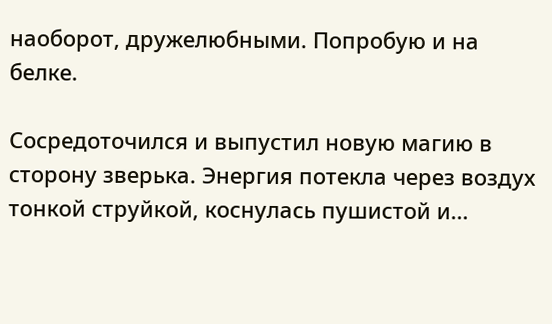наоборот, дружелюбными. Попробую и на белке.

Сосредоточился и выпустил новую магию в сторону зверька. Энергия потекла через воздух тонкой струйкой, коснулась пушистой и…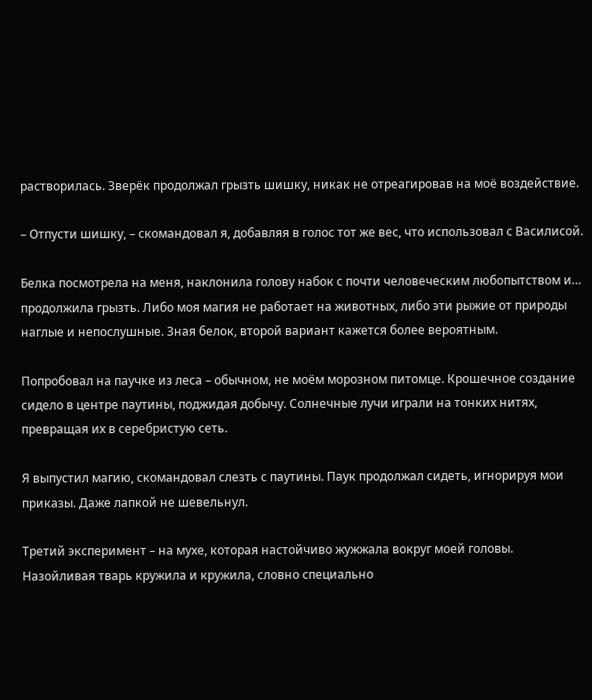растворилась. Зверёк продолжал грызть шишку, никак не отреагировав на моё воздействие.

– Отпусти шишку, – скомандовал я, добавляя в голос тот же вес, что использовал с Василисой.

Белка посмотрела на меня, наклонила голову набок с почти человеческим любопытством и… продолжила грызть. Либо моя магия не работает на животных, либо эти рыжие от природы наглые и непослушные. Зная белок, второй вариант кажется более вероятным.

Попробовал на паучке из леса – обычном, не моём морозном питомце. Крошечное создание сидело в центре паутины, поджидая добычу. Солнечные лучи играли на тонких нитях, превращая их в серебристую сеть.

Я выпустил магию, скомандовал слезть с паутины. Паук продолжал сидеть, игнорируя мои приказы. Даже лапкой не шевельнул.

Третий эксперимент – на мухе, которая настойчиво жужжала вокруг моей головы. Назойливая тварь кружила и кружила, словно специально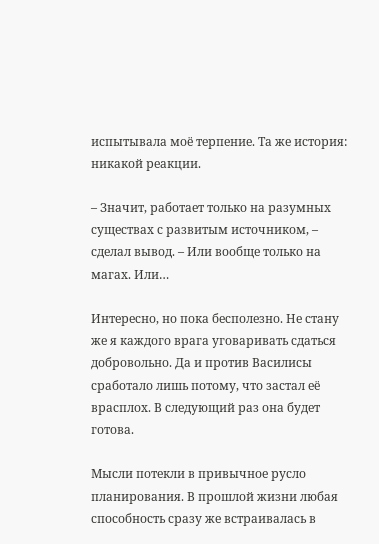испытывала моё терпение. Та же история: никакой реакции.

– Значит, работает только на разумных существах с развитым источником, – сделал вывод. – Или вообще только на магах. Или…

Интересно, но пока бесполезно. Не стану же я каждого врага уговаривать сдаться добровольно. Да и против Василисы сработало лишь потому, что застал её врасплох. В следующий раз она будет готова.

Мысли потекли в привычное русло планирования. В прошлой жизни любая способность сразу же встраивалась в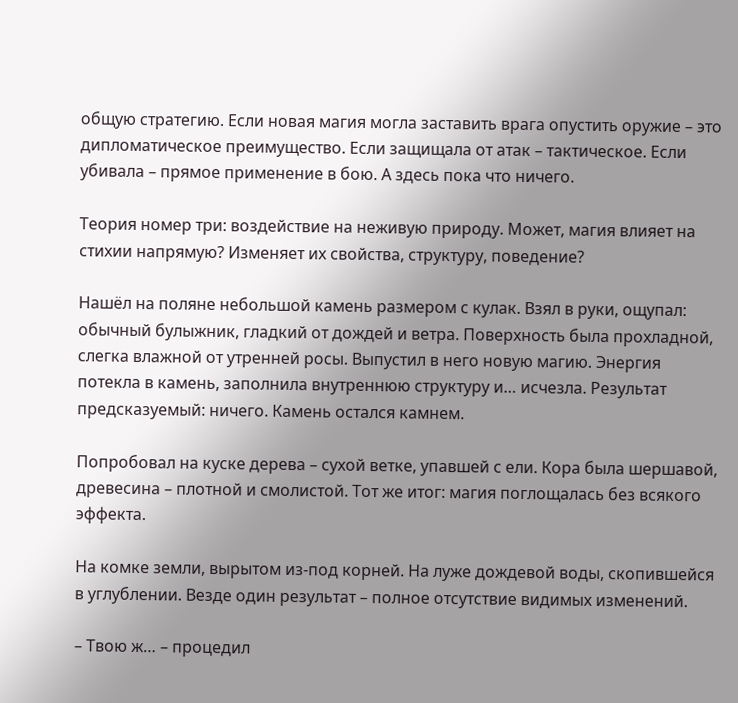общую стратегию. Если новая магия могла заставить врага опустить оружие – это дипломатическое преимущество. Если защищала от атак – тактическое. Если убивала – прямое применение в бою. А здесь пока что ничего.

Теория номер три: воздействие на неживую природу. Может, магия влияет на стихии напрямую? Изменяет их свойства, структуру, поведение?

Нашёл на поляне небольшой камень размером с кулак. Взял в руки, ощупал: обычный булыжник, гладкий от дождей и ветра. Поверхность была прохладной, слегка влажной от утренней росы. Выпустил в него новую магию. Энергия потекла в камень, заполнила внутреннюю структуру и… исчезла. Результат предсказуемый: ничего. Камень остался камнем.

Попробовал на куске дерева – сухой ветке, упавшей с ели. Кора была шершавой, древесина – плотной и смолистой. Тот же итог: магия поглощалась без всякого эффекта.

На комке земли, вырытом из-под корней. На луже дождевой воды, скопившейся в углублении. Везде один результат – полное отсутствие видимых изменений.

– Твою ж… – процедил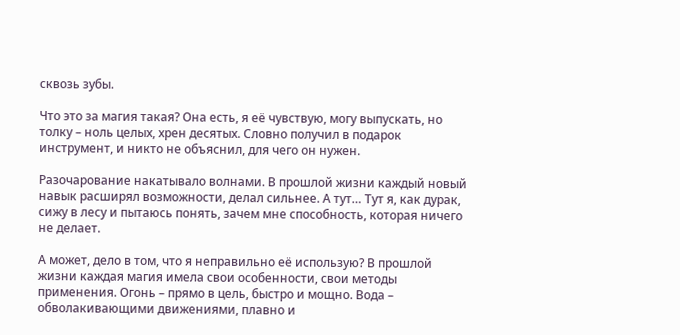сквозь зубы.

Что это за магия такая? Она есть, я её чувствую, могу выпускать, но толку – ноль целых, хрен десятых. Словно получил в подарок инструмент, и никто не объяснил, для чего он нужен.

Разочарование накатывало волнами. В прошлой жизни каждый новый навык расширял возможности, делал сильнее. А тут… Тут я, как дурак, сижу в лесу и пытаюсь понять, зачем мне способность, которая ничего не делает.

А может, дело в том, что я неправильно её использую? В прошлой жизни каждая магия имела свои особенности, свои методы применения. Огонь – прямо в цель, быстро и мощно. Вода – обволакивающими движениями, плавно и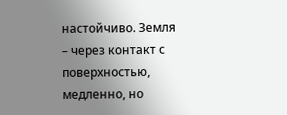настойчиво. Земля – через контакт с поверхностью, медленно, но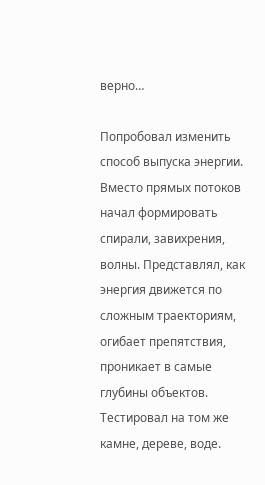верно…

Попробовал изменить способ выпуска энергии. Вместо прямых потоков начал формировать спирали, завихрения, волны. Представлял, как энергия движется по сложным траекториям, огибает препятствия, проникает в самые глубины объектов. Тестировал на том же камне, дереве, воде.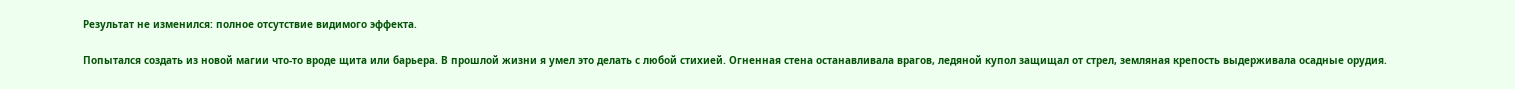Результат не изменился: полное отсутствие видимого эффекта.

Попытался создать из новой магии что-то вроде щита или барьера. В прошлой жизни я умел это делать с любой стихией. Огненная стена останавливала врагов, ледяной купол защищал от стрел, земляная крепость выдерживала осадные орудия.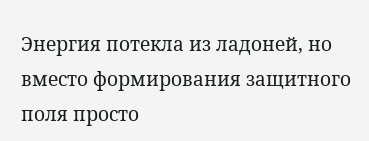Энергия потекла из ладоней, но вместо формирования защитного поля просто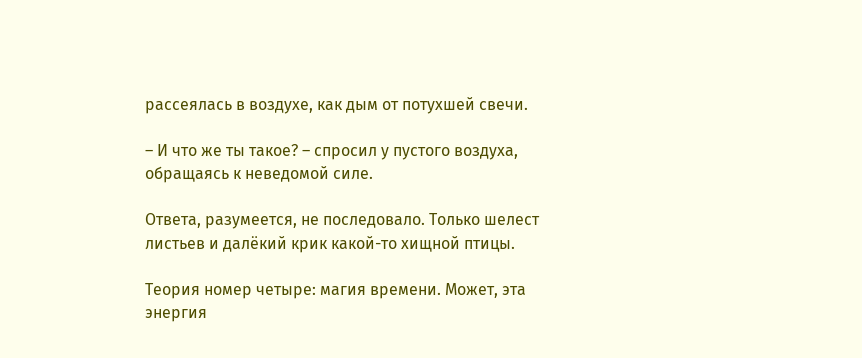рассеялась в воздухе, как дым от потухшей свечи.

– И что же ты такое? – спросил у пустого воздуха, обращаясь к неведомой силе.

Ответа, разумеется, не последовало. Только шелест листьев и далёкий крик какой-то хищной птицы.

Теория номер четыре: магия времени. Может, эта энергия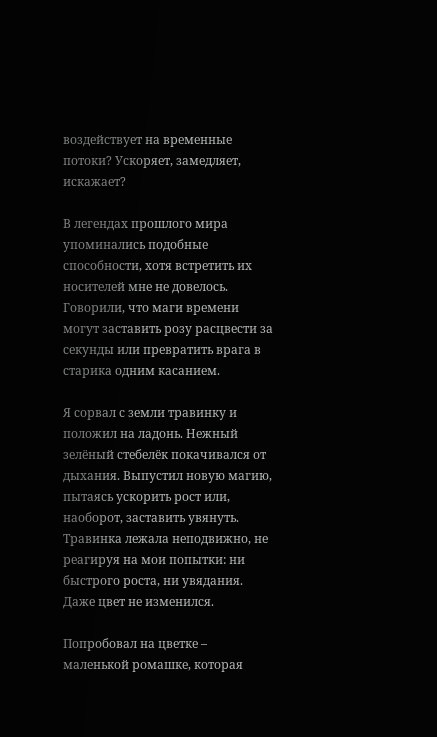воздействует на временные потоки? Ускоряет, замедляет, искажает?

В легендах прошлого мира упоминались подобные способности, хотя встретить их носителей мне не довелось. Говорили, что маги времени могут заставить розу расцвести за секунды или превратить врага в старика одним касанием.

Я сорвал с земли травинку и положил на ладонь. Нежный зелёный стебелёк покачивался от дыхания. Выпустил новую магию, пытаясь ускорить рост или, наоборот, заставить увянуть. Травинка лежала неподвижно, не реагируя на мои попытки: ни быстрого роста, ни увядания. Даже цвет не изменился.

Попробовал на цветке – маленькой ромашке, которая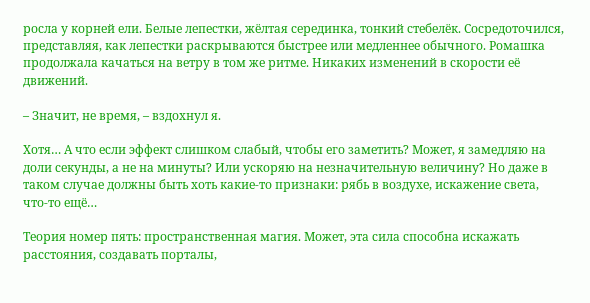росла у корней ели. Белые лепестки, жёлтая серединка, тонкий стебелёк. Сосредоточился, представляя, как лепестки раскрываются быстрее или медленнее обычного. Ромашка продолжала качаться на ветру в том же ритме. Никаких изменений в скорости её движений.

– Значит, не время, – вздохнул я.

Хотя… А что если эффект слишком слабый, чтобы его заметить? Может, я замедляю на доли секунды, а не на минуты? Или ускоряю на незначительную величину? Но даже в таком случае должны быть хоть какие-то признаки: рябь в воздухе, искажение света, что-то ещё…

Теория номер пять: пространственная магия. Может, эта сила способна искажать расстояния, создавать порталы,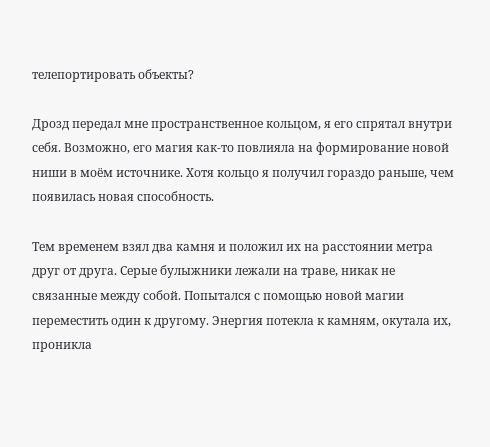телепортировать объекты?

Дрозд передал мне пространственное кольцом, я его спрятал внутри себя. Возможно, его магия как-то повлияла на формирование новой ниши в моём источнике. Хотя кольцо я получил гораздо раньше, чем появилась новая способность.

Тем временем взял два камня и положил их на расстоянии метра друг от друга. Серые булыжники лежали на траве, никак не связанные между собой. Попытался с помощью новой магии переместить один к другому. Энергия потекла к камням, окутала их, проникла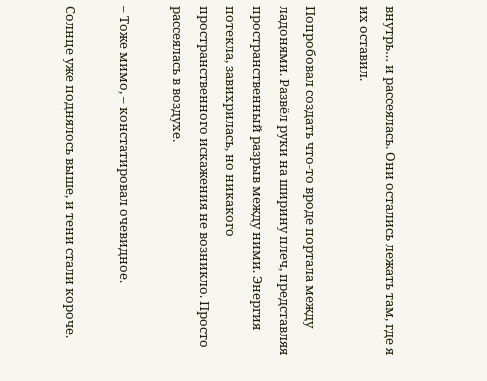внутрь… и рассеялась. Они остались лежать там, где я их оставил.

Попробовал создать что-то вроде портала между ладонями. Развёл руки на ширину плеч, представляя пространственный разрыв между ними. Энергия потекла, завихрилась, но никакого пространственного искажения не возникло. Просто рассеялась в воздухе.

– Тоже мимо, – констатировал очевидное.

Солнце уже поднялось выше, и тени стали короче.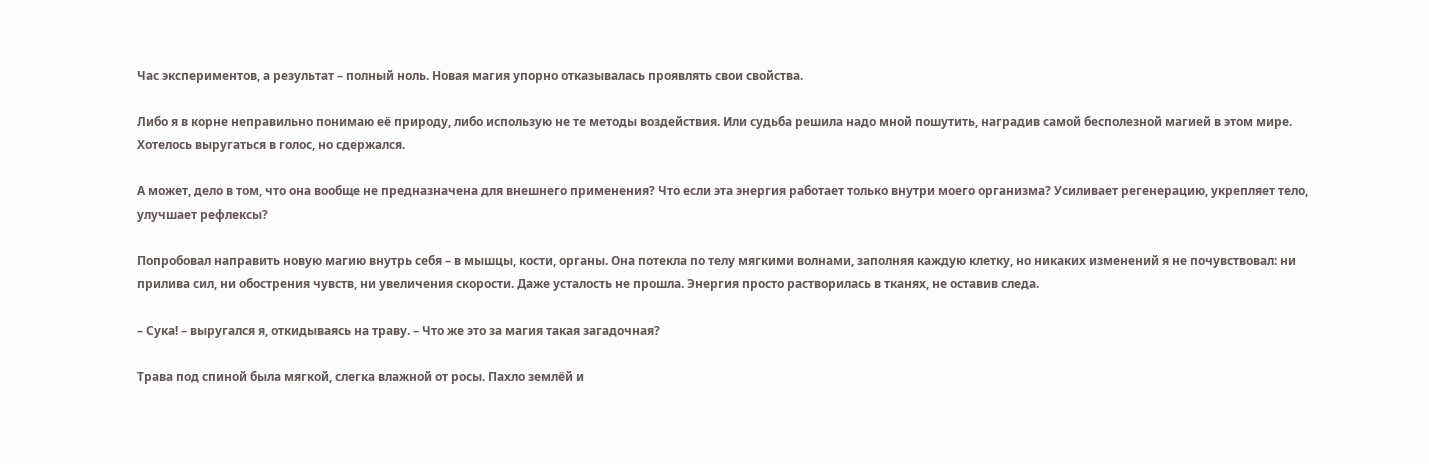Час экспериментов, а результат – полный ноль. Новая магия упорно отказывалась проявлять свои свойства.

Либо я в корне неправильно понимаю её природу, либо использую не те методы воздействия. Или судьба решила надо мной пошутить, наградив самой бесполезной магией в этом мире. Хотелось выругаться в голос, но сдержался.

А может, дело в том, что она вообще не предназначена для внешнего применения? Что если эта энергия работает только внутри моего организма? Усиливает регенерацию, укрепляет тело, улучшает рефлексы?

Попробовал направить новую магию внутрь себя – в мышцы, кости, органы. Она потекла по телу мягкими волнами, заполняя каждую клетку, но никаких изменений я не почувствовал: ни прилива сил, ни обострения чувств, ни увеличения скорости. Даже усталость не прошла. Энергия просто растворилась в тканях, не оставив следа.

– Сука! – выругался я, откидываясь на траву. – Что же это за магия такая загадочная?

Трава под спиной была мягкой, слегка влажной от росы. Пахло землёй и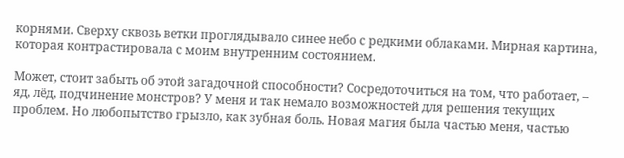корнями. Сверху сквозь ветки проглядывало синее небо с редкими облаками. Мирная картина, которая контрастировала с моим внутренним состоянием.

Может, стоит забыть об этой загадочной способности? Сосредоточиться на том, что работает, – яд, лёд, подчинение монстров? У меня и так немало возможностей для решения текущих проблем. Но любопытство грызло, как зубная боль. Новая магия была частью меня, частью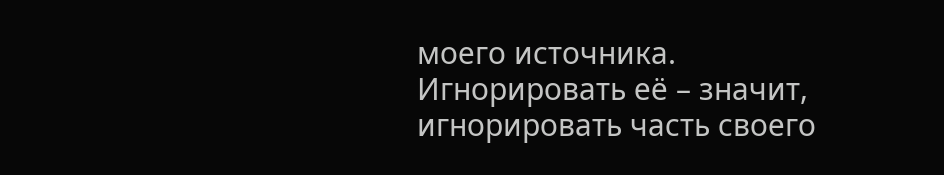моего источника. Игнорировать её – значит, игнорировать часть своего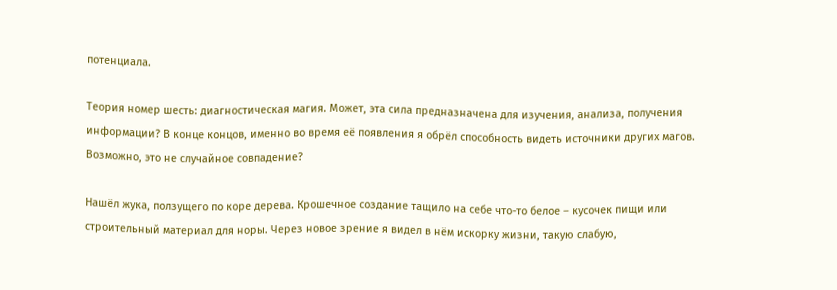потенциала.

Теория номер шесть: диагностическая магия. Может, эта сила предназначена для изучения, анализа, получения информации? В конце концов, именно во время её появления я обрёл способность видеть источники других магов. Возможно, это не случайное совпадение?

Нашёл жука, ползущего по коре дерева. Крошечное создание тащило на себе что-то белое – кусочек пищи или строительный материал для норы. Через новое зрение я видел в нём искорку жизни, такую слабую,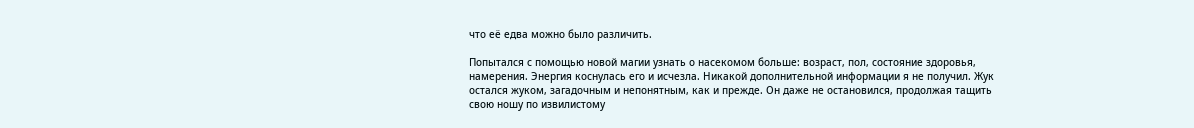что её едва можно было различить.

Попытался с помощью новой магии узнать о насекомом больше: возраст, пол, состояние здоровья, намерения. Энергия коснулась его и исчезла. Никакой дополнительной информации я не получил. Жук остался жуком, загадочным и непонятным, как и прежде. Он даже не остановился, продолжая тащить свою ношу по извилистому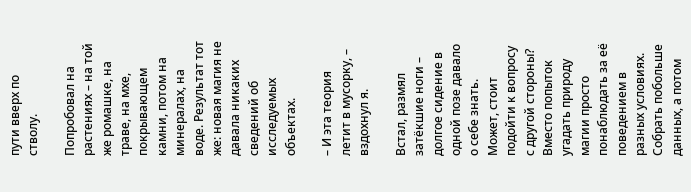пути вверх по стволу.

Попробовал на растениях – на той же ромашке, на траве, на мхе, покрывающем камни, потом на минералах, на воде. Результат тот же: новая магия не давала никаких сведений об исследуемых объектах.

– И эта теория летит в мусорку, – вздохнул я.

Встал, размял затёкшие ноги – долгое сидение в одной позе давало о себе знать. Может, стоит подойти к вопросу с другой стороны? Вместо попыток угадать природу магии просто понаблюдать за её поведением в разных условиях. Собрать побольше данных, а потом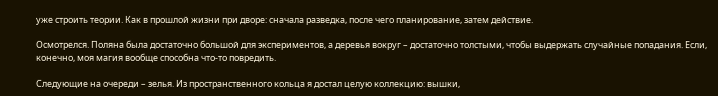уже строить теории. Как в прошлой жизни при дворе: сначала разведка, после чего планирование, затем действие.

Осмотрелся. Поляна была достаточно большой для экспериментов, а деревья вокруг – достаточно толстыми, чтобы выдержать случайные попадания. Если, конечно, моя магия вообще способна что-то повредить.

Следующие на очереди – зелья. Из пространственного кольца я достал целую коллекцию: вышки,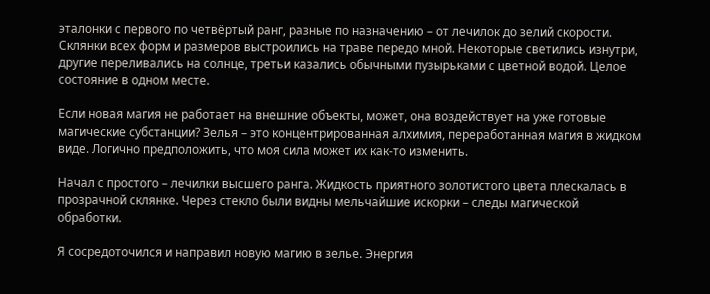эталонки с первого по четвёртый ранг, разные по назначению – от лечилок до зелий скорости. Склянки всех форм и размеров выстроились на траве передо мной. Некоторые светились изнутри, другие переливались на солнце, третьи казались обычными пузырьками с цветной водой. Целое состояние в одном месте.

Если новая магия не работает на внешние объекты, может, она воздействует на уже готовые магические субстанции? Зелья – это концентрированная алхимия, переработанная магия в жидком виде. Логично предположить, что моя сила может их как-то изменить.

Начал с простого – лечилки высшего ранга. Жидкость приятного золотистого цвета плескалась в прозрачной склянке. Через стекло были видны мельчайшие искорки – следы магической обработки.

Я сосредоточился и направил новую магию в зелье. Энергия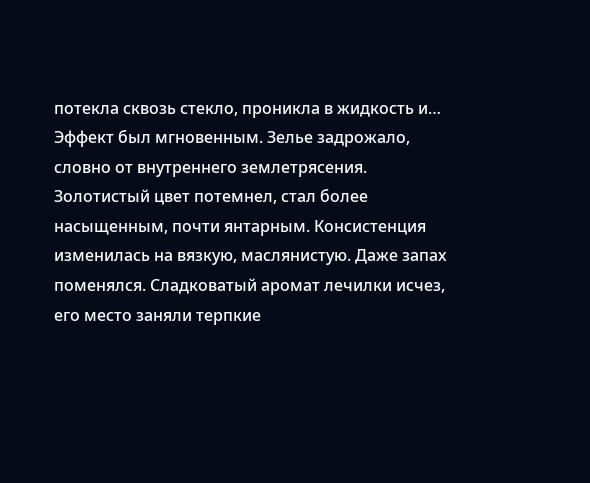потекла сквозь стекло, проникла в жидкость и… Эффект был мгновенным. Зелье задрожало, словно от внутреннего землетрясения. Золотистый цвет потемнел, стал более насыщенным, почти янтарным. Консистенция изменилась на вязкую, маслянистую. Даже запах поменялся. Сладковатый аромат лечилки исчез, его место заняли терпкие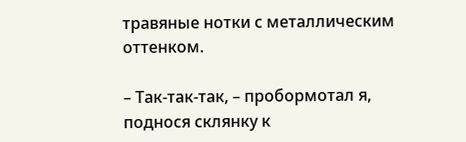травяные нотки с металлическим оттенком.

– Так-так-так, – пробормотал я, поднося склянку к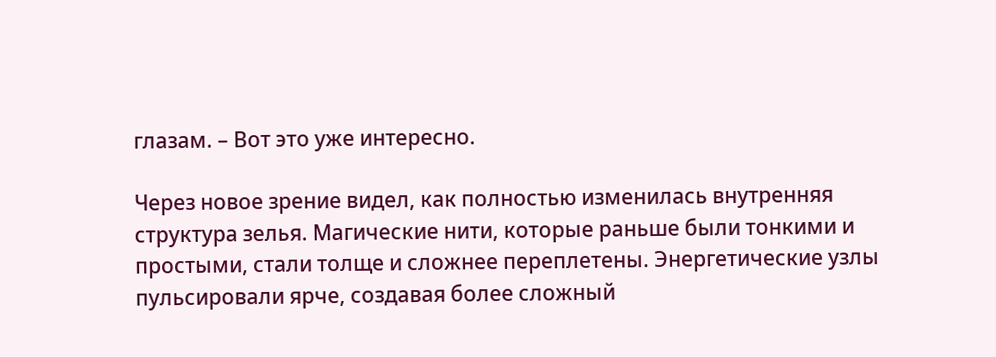глазам. – Вот это уже интересно.

Через новое зрение видел, как полностью изменилась внутренняя структура зелья. Магические нити, которые раньше были тонкими и простыми, стали толще и сложнее переплетены. Энергетические узлы пульсировали ярче, создавая более сложный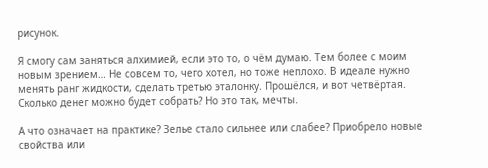рисунок.

Я смогу сам заняться алхимией, если это то, о чём думаю. Тем более с моим новым зрением… Не совсем то, чего хотел, но тоже неплохо. В идеале нужно менять ранг жидкости, сделать третью эталонку. Прошёлся, и вот четвёртая. Сколько денег можно будет собрать? Но это так, мечты.

А что означает на практике? Зелье стало сильнее или слабее? Приобрело новые свойства или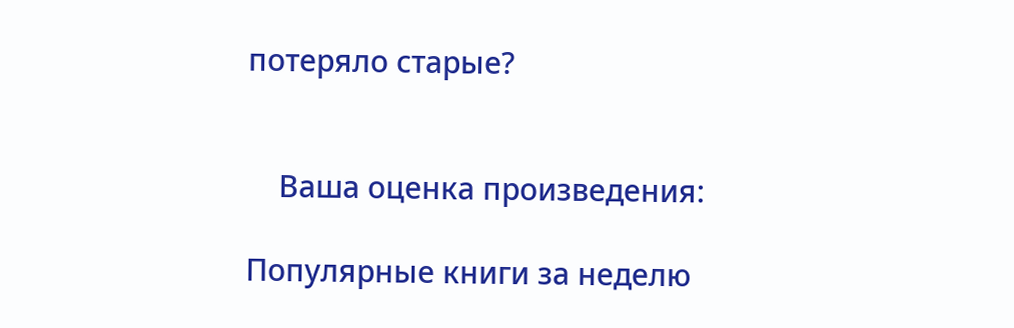потеряло старые?


    Ваша оценка произведения:

Популярные книги за неделю